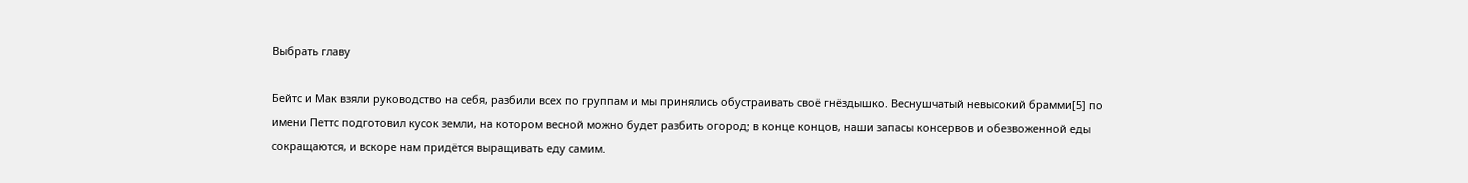Выбрать главу

Бейтс и Мак взяли руководство на себя, разбили всех по группам и мы принялись обустраивать своё гнёздышко. Веснушчатый невысокий брамми[5] по имени Петтс подготовил кусок земли, на котором весной можно будет разбить огород; в конце концов, наши запасы консервов и обезвоженной еды сокращаются, и вскоре нам придётся выращивать еду самим.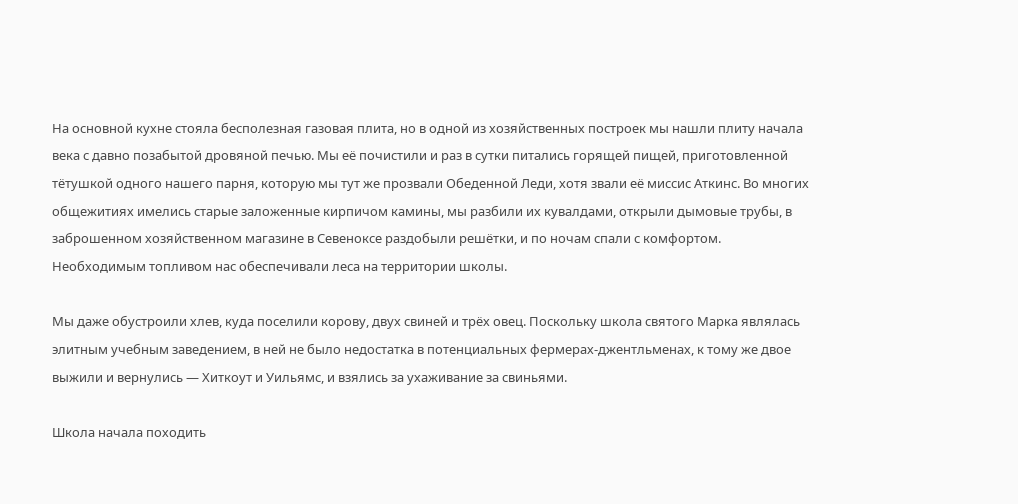На основной кухне стояла бесполезная газовая плита, но в одной из хозяйственных построек мы нашли плиту начала века с давно позабытой дровяной печью. Мы её почистили и раз в сутки питались горящей пищей, приготовленной тётушкой одного нашего парня, которую мы тут же прозвали Обеденной Леди, хотя звали её миссис Аткинс. Во многих общежитиях имелись старые заложенные кирпичом камины, мы разбили их кувалдами, открыли дымовые трубы, в заброшенном хозяйственном магазине в Севеноксе раздобыли решётки, и по ночам спали с комфортом. Необходимым топливом нас обеспечивали леса на территории школы.

Мы даже обустроили хлев, куда поселили корову, двух свиней и трёх овец. Поскольку школа святого Марка являлась элитным учебным заведением, в ней не было недостатка в потенциальных фермерах-джентльменах, к тому же двое выжили и вернулись — Хиткоут и Уильямс, и взялись за ухаживание за свиньями.

Школа начала походить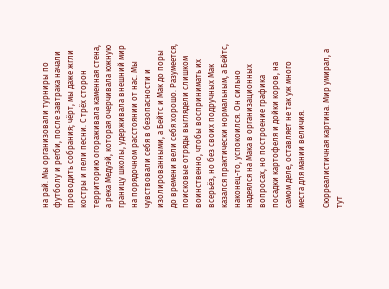на рай. Мы организовали турниры по футболу и регби, после завтрака начали проводить собрания; чёрт, мы даже жгли костры и пели песни. С трёх сторон территорию огораживала каменная стена, а река Медуэй, которая очерчивала южную границу школы, удерживала внешний мир на порядочном расстоянии от нас. Мы чувствовали себя в безопасности и изолированными, а Бейтс и Мак до поры до времени вели себя хорошо. Разумеется, поисковые отряды выглядели слишком воинственно, чтобы воспринимать их всерьёз, но без своих подручных Мак казался практически нормальным, а Бейтс, наконец-то, успокоился. Он сильно надеялся на Мака в организационных вопросах, но построение графика посадки картофеля и дойки коров, на самом деле, оставляет не так уж много места для мании величия.

Сюрреалистичная картина. Мир умирал, а тут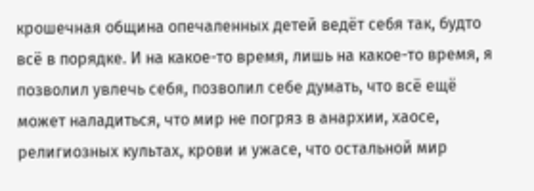крошечная община опечаленных детей ведёт себя так, будто всё в порядке. И на какое-то время, лишь на какое-то время, я позволил увлечь себя, позволил себе думать, что всё ещё может наладиться, что мир не погряз в анархии, хаосе, религиозных культах, крови и ужасе, что остальной мир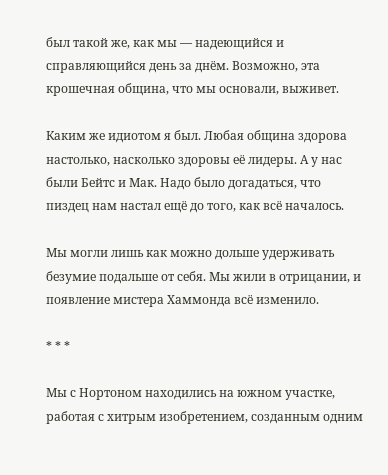был такой же, как мы — надеющийся и справляющийся день за днём. Возможно, эта крошечная община, что мы основали, выживет.

Каким же идиотом я был. Любая община здорова настолько, насколько здоровы её лидеры. А у нас были Бейтс и Мак. Надо было догадаться, что пиздец нам настал ещё до того, как всё началось.

Мы могли лишь как можно дольше удерживать безумие подальше от себя. Мы жили в отрицании, и появление мистера Хаммонда всё изменило.

* * *

Мы с Нортоном находились на южном участке, работая с хитрым изобретением, созданным одним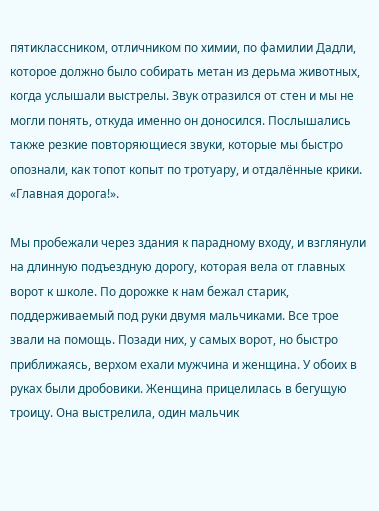пятиклассником, отличником по химии, по фамилии Дадли, которое должно было собирать метан из дерьма животных, когда услышали выстрелы. Звук отразился от стен и мы не могли понять, откуда именно он доносился. Послышались также резкие повторяющиеся звуки, которые мы быстро опознали, как топот копыт по тротуару, и отдалённые крики. «Главная дорога!».

Мы пробежали через здания к парадному входу, и взглянули на длинную подъездную дорогу, которая вела от главных ворот к школе. По дорожке к нам бежал старик, поддерживаемый под руки двумя мальчиками. Все трое звали на помощь. Позади них, у самых ворот, но быстро приближаясь, верхом ехали мужчина и женщина. У обоих в руках были дробовики. Женщина прицелилась в бегущую троицу. Она выстрелила, один мальчик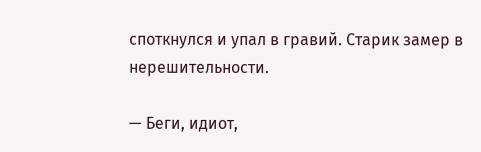споткнулся и упал в гравий. Старик замер в нерешительности.

— Беги, идиот,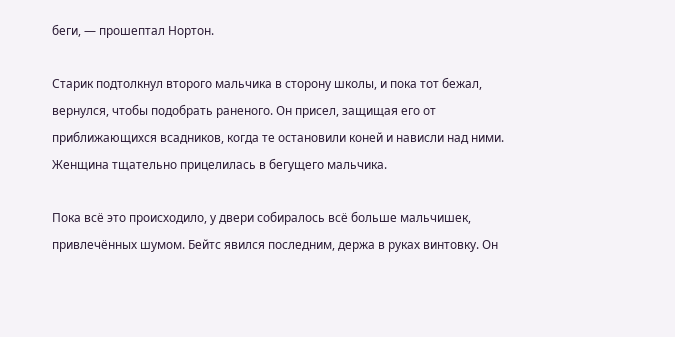беги, — прошептал Нортон.

Старик подтолкнул второго мальчика в сторону школы, и пока тот бежал, вернулся, чтобы подобрать раненого. Он присел, защищая его от приближающихся всадников, когда те остановили коней и нависли над ними. Женщина тщательно прицелилась в бегущего мальчика.

Пока всё это происходило, у двери собиралось всё больше мальчишек, привлечённых шумом. Бейтс явился последним, держа в руках винтовку. Он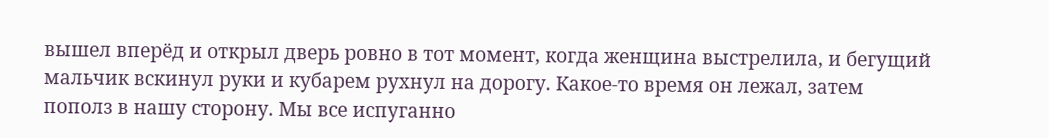вышел вперёд и открыл дверь ровно в тот момент, когда женщина выстрелила, и бегущий мальчик вскинул руки и кубарем рухнул на дорогу. Какое-то время он лежал, затем пополз в нашу сторону. Мы все испуганно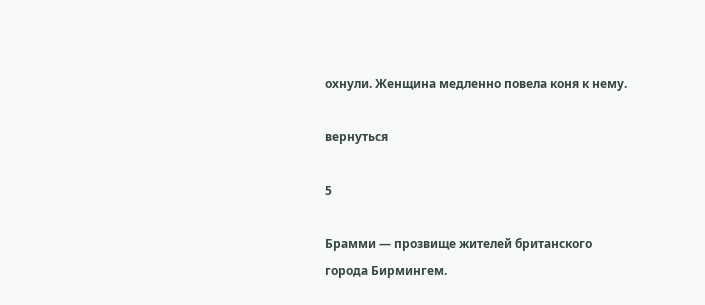охнули. Женщина медленно повела коня к нему.

вернуться

5

Брамми — прозвище жителей британского города Бирмингем.